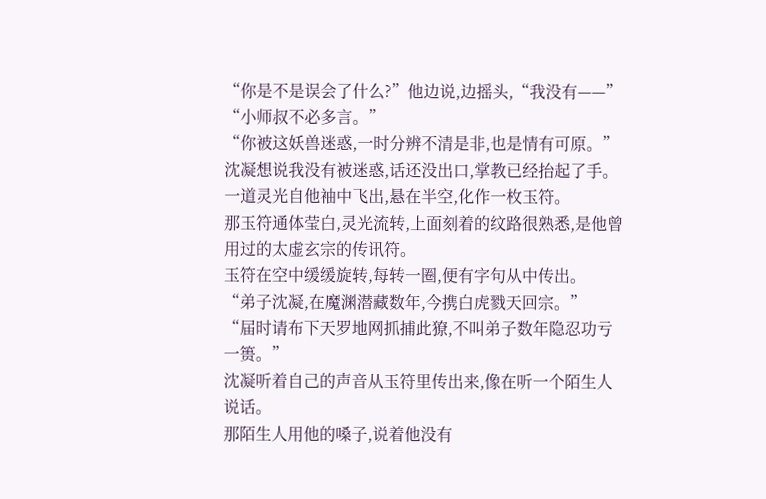“你是不是误会了什么?”他边说,边摇头,“我没有——”
“小师叔不必多言。”
“你被这妖兽迷惑,一时分辨不清是非,也是情有可原。”
沈凝想说我没有被迷惑,话还没出口,掌教已经抬起了手。
一道灵光自他袖中飞出,悬在半空,化作一枚玉符。
那玉符通体莹白,灵光流转,上面刻着的纹路很熟悉,是他曾用过的太虚玄宗的传讯符。
玉符在空中缓缓旋转,每转一圈,便有字句从中传出。
“弟子沈凝,在魔渊潜藏数年,今携白虎戮天回宗。”
“届时请布下天罗地网抓捕此獠,不叫弟子数年隐忍功亏一篑。”
沈凝听着自己的声音从玉符里传出来,像在听一个陌生人说话。
那陌生人用他的嗓子,说着他没有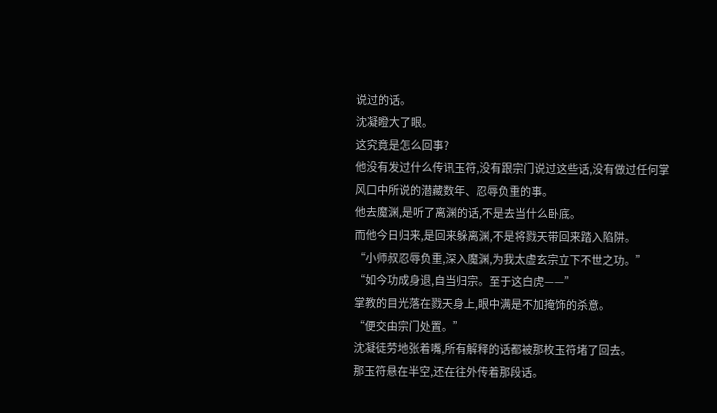说过的话。
沈凝瞪大了眼。
这究竟是怎么回事?
他没有发过什么传讯玉符,没有跟宗门说过这些话,没有做过任何掌风口中所说的潜藏数年、忍辱负重的事。
他去魔渊,是听了离渊的话,不是去当什么卧底。
而他今日归来,是回来躲离渊,不是将戮天带回来踏入陷阱。
“小师叔忍辱负重,深入魔渊,为我太虚玄宗立下不世之功。”
“如今功成身退,自当归宗。至于这白虎——”
掌教的目光落在戮天身上,眼中满是不加掩饰的杀意。
“便交由宗门处置。”
沈凝徒劳地张着嘴,所有解释的话都被那枚玉符堵了回去。
那玉符悬在半空,还在往外传着那段话。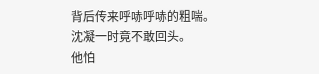背后传来呼哧呼哧的粗喘。
沈凝一时竟不敢回头。
他怕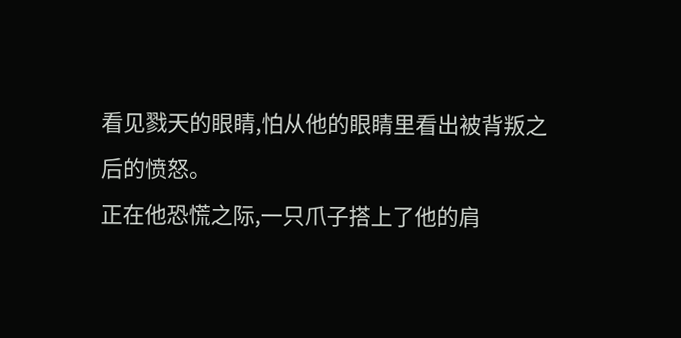看见戮天的眼睛,怕从他的眼睛里看出被背叛之后的愤怒。
正在他恐慌之际,一只爪子搭上了他的肩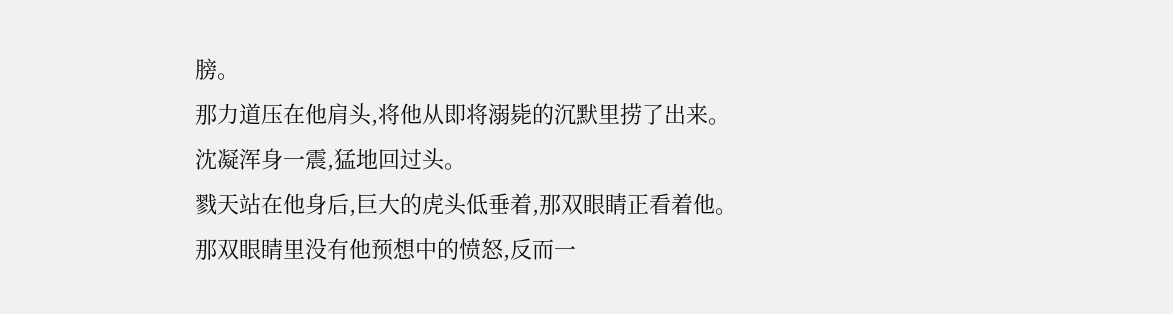膀。
那力道压在他肩头,将他从即将溺毙的沉默里捞了出来。
沈凝浑身一震,猛地回过头。
戮天站在他身后,巨大的虎头低垂着,那双眼睛正看着他。
那双眼睛里没有他预想中的愤怒,反而一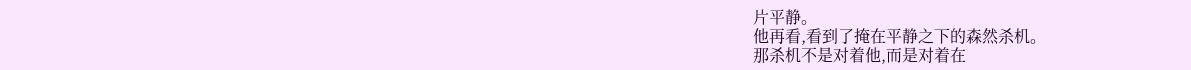片平静。
他再看,看到了掩在平静之下的森然杀机。
那杀机不是对着他,而是对着在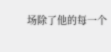场除了他的每一个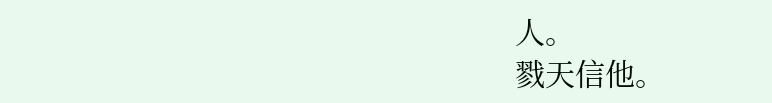人。
戮天信他。